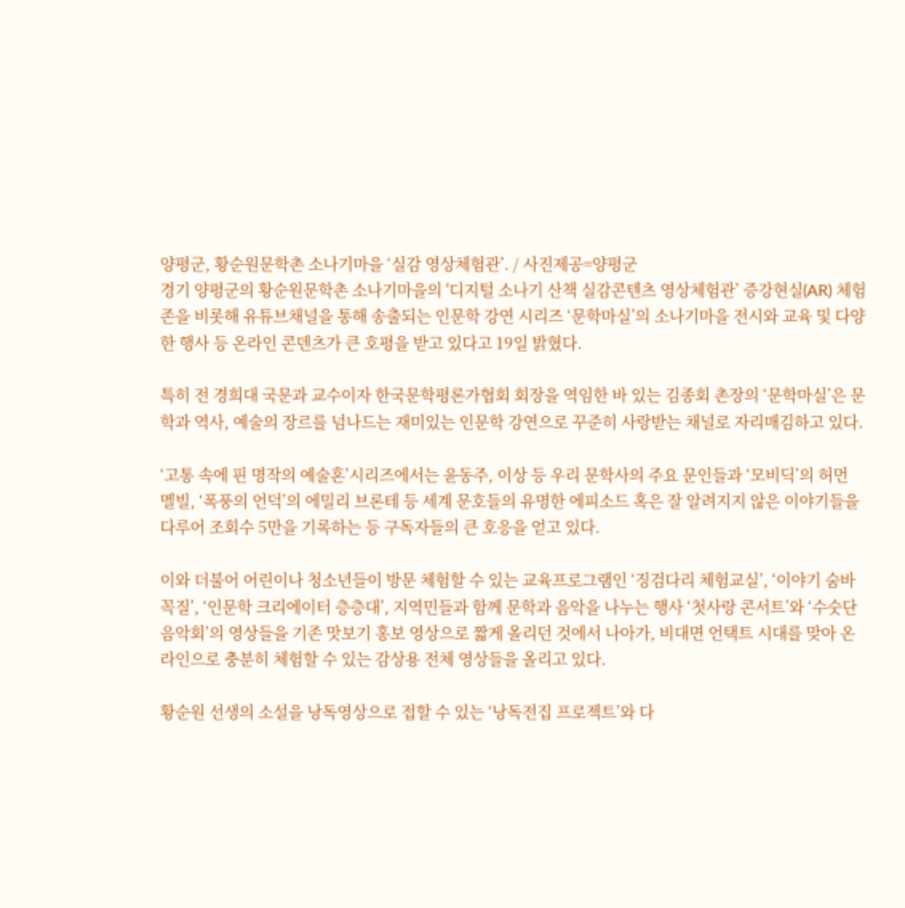양평군, 황순원문학촌 소나기마을 ‘실감 영상체험관’. / 사진제공=양평군
경기 양평군의 황순원문학촌 소나기마을의 '디지털 소나기 산책 실감콘텐츠 영상체험관’ 증강현실(AR) 체험존을 비롯해 유튜브채널을 통해 송출되는 인문학 강연 시리즈 ‘문학마실’의 소나기마을 전시와 교육 및 다양한 행사 등 온라인 콘덴츠가 큰 호평을 받고 있다고 19일 밝혔다.

특히 전 경희대 국문과 교수이자 한국문학평론가협회 회장을 역임한 바 있는 김종회 촌장의 ‘문학마실’은 문학과 역사, 예술의 장르를 넘나드는 재미있는 인문학 강연으로 꾸준히 사랑받는 채널로 자리매김하고 있다.

‘고통 속에 핀 명작의 예술혼’시리즈에서는 윤동주, 이상 등 우리 문학사의 주요 문인들과 ‘모비딕’의 허먼 멜빌, ‘폭풍의 언덕’의 에밀리 브론테 등 세계 문호들의 유명한 에피소드 혹은 잘 알려지지 않은 이야기들을 다루어 조회수 5만을 기록하는 등 구독자들의 큰 호응을 얻고 있다.

이와 더불어 어린이나 청소년들이 방문 체험할 수 있는 교육프로그램인 ‘징검다리 체험교실’, ‘이야기 숨바꼭질’, ‘인문학 크리에이터 층층대’, 지역민들과 함께 문학과 음악을 나누는 행사 ‘첫사랑 콘서트’와 ‘수숫단 음악회’의 영상들을 기존 맛보기 홍보 영상으로 짧게 올리던 것에서 나아가, 비대면 언택트 시대를 맞아 온라인으로 충분히 체험할 수 있는 감상용 전체 영상들을 올리고 있다.

황순원 선생의 소설을 낭독영상으로 접할 수 있는 ‘낭독전집 프로젝트’와 다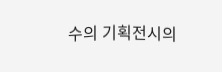수의 기획전시의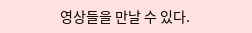영상들을 만날 수 있다.